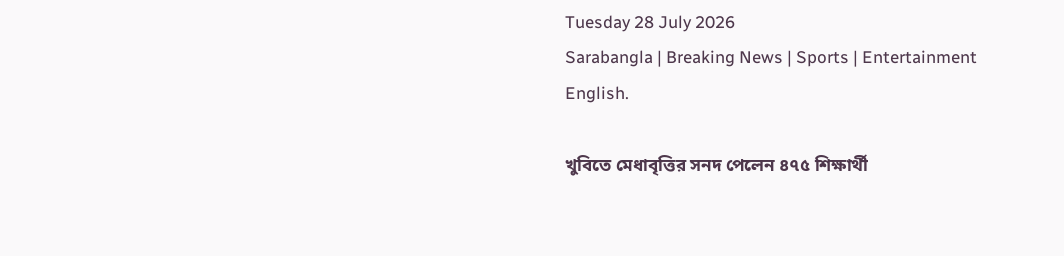Tuesday 28 July 2026
Sarabangla | Breaking News | Sports | Entertainment
English.

খুবিতে মেধাবৃত্তির সনদ পেলেন ৪৭৫ শিক্ষার্থী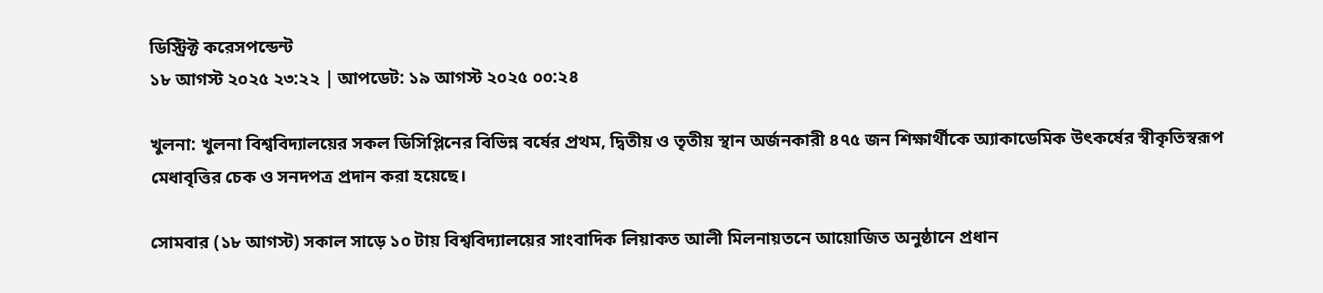ডিস্ট্রিক্ট করেসপন্ডেন্ট
১৮ আগস্ট ২০২৫ ২৩:২২ | আপডেট: ১৯ আগস্ট ২০২৫ ০০:২৪

খুলনা: খুলনা বিশ্ববিদ্যালয়ের সকল ডিসিপ্লিনের বিভিন্ন বর্ষের প্রথম, দ্বিতীয় ও তৃতীয় স্থান অর্জনকারী ৪৭৫ জন শিক্ষার্থীকে অ্যাকাডেমিক উৎকর্ষের স্বীকৃতিস্বরূপ মেধাবৃত্তির চেক ও সনদপত্র প্রদান করা হয়েছে।

সোমবার (১৮ আগস্ট) সকাল সাড়ে ১০ টায় বিশ্ববিদ্যালয়ের সাংবাদিক লিয়াকত আলী মিলনায়তনে আয়োজিত অনুষ্ঠানে প্রধান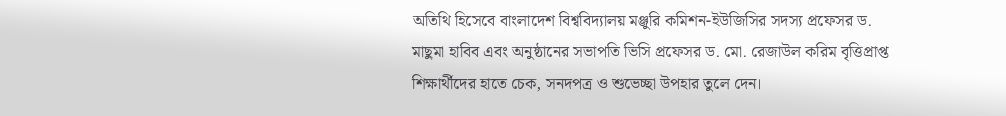অতিথি হিসেবে বাংলাদেশ বিশ্ববিদ্যালয় মঞ্জুরি কমিশন-ইউজিসির সদস্য প্রফেসর ড. মাছুমা হাবিব এবং অনুষ্ঠানের সভাপতি ভিসি প্রফেসর ড. মো. রেজাউল করিম বৃত্তিপ্রাপ্ত শিক্ষার্থীদের হাতে চেক, সনদপত্র ও শুভেচ্ছা উপহার তুলে দেন।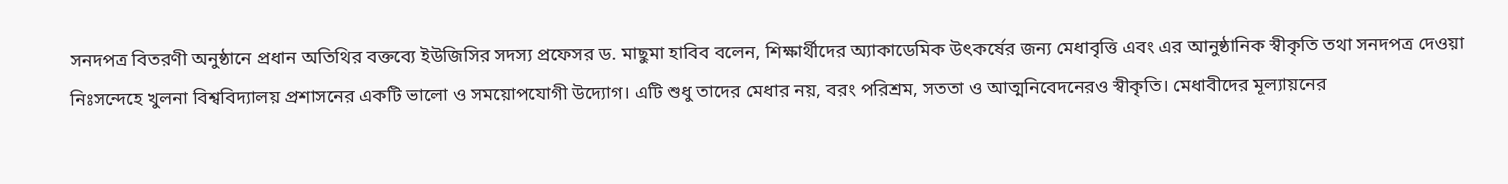সনদপত্র বিতরণী অনুষ্ঠানে প্রধান অতিথির বক্তব্যে ইউজিসির সদস্য প্রফেসর ড. মাছুমা হাবিব বলেন, শিক্ষার্থীদের অ্যাকাডেমিক উৎকর্ষের জন্য মেধাবৃত্তি এবং এর আনুষ্ঠানিক স্বীকৃতি তথা সনদপত্র দেওয়া নিঃসন্দেহে খুলনা বিশ্ববিদ্যালয় প্রশাসনের একটি ভালো ও সময়োপযোগী উদ্যোগ। এটি শুধু তাদের মেধার নয়, বরং পরিশ্রম, সততা ও আত্মনিবেদনেরও স্বীকৃতি। মেধাবীদের মূল্যায়নের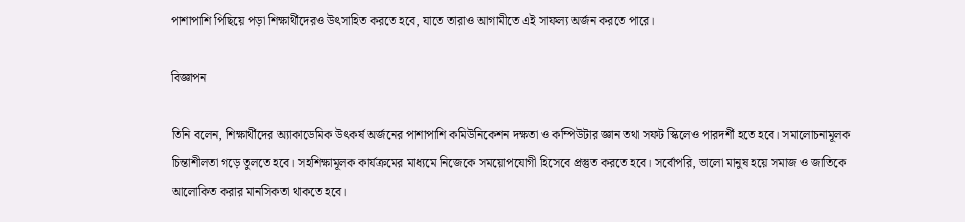পাশাপাশি পিছিয়ে পড়া শিক্ষার্থীদেরও উৎসাহিত করতে হবে, যাতে তারাও আগামীতে এই সাফল্য অর্জন করতে পারে।

বিজ্ঞাপন

তিনি বলেন, শিক্ষার্থীদের অ্যাকাডেমিক উৎকর্ষ অর্জনের পাশাপাশি কমিউনিকেশন দক্ষতা ও কম্পিউটার জ্ঞান তথা সফট স্কিলেও পারদর্শী হতে হবে। সমালোচনামূলক চিন্তাশীলতা গড়ে তুলতে হবে। সহশিক্ষামূলক কার্যক্রমের মাধ্যমে নিজেকে সময়োপযোগী হিসেবে প্রস্তুত করতে হবে। সর্বোপরি, ভালো মানুষ হয়ে সমাজ ও জাতিকে আলোকিত করার মানসিকতা থাকতে হবে।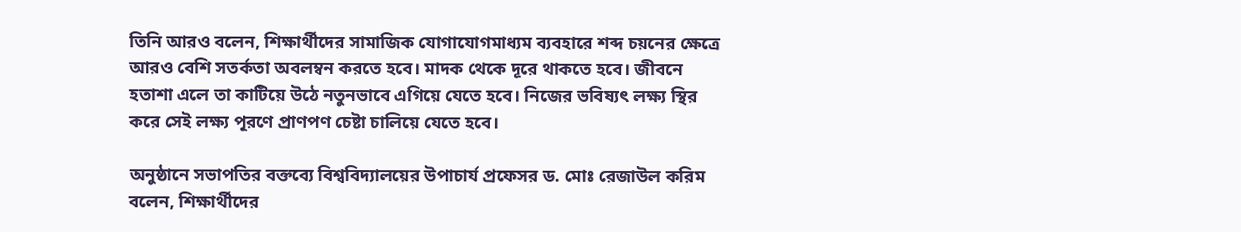তিনি আরও বলেন, শিক্ষার্থীদের সামাজিক যোগাযোগমাধ্যম ব্যবহারে শব্দ চয়নের ক্ষেত্রে আরও বেশি সতর্কতা অবলম্বন করতে হবে। মাদক থেকে দূরে থাকতে হবে। জীবনে হতাশা এলে তা কাটিয়ে উঠে নতুনভাবে এগিয়ে যেতে হবে। নিজের ভবিষ্যৎ লক্ষ্য স্থির করে সেই লক্ষ্য পূরণে প্রাণপণ চেষ্টা চালিয়ে যেতে হবে।

অনুষ্ঠানে সভাপতির বক্তব্যে বিশ্ববিদ্যালয়ের উপাচার্য প্রফেসর ড. মোঃ রেজাউল করিম বলেন, শিক্ষার্থীদের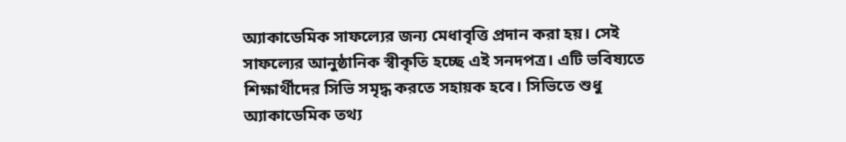অ্যাকাডেমিক সাফল্যের জন্য মেধাবৃত্তি প্রদান করা হয়। সেই সাফল্যের আনুষ্ঠানিক স্বীকৃতি হচ্ছে এই সনদপত্র। এটি ভবিষ্যতে শিক্ষার্থীদের সিভি সমৃদ্ধ করতে সহায়ক হবে। সিভিতে শুধু অ্যাকাডেমিক তথ্য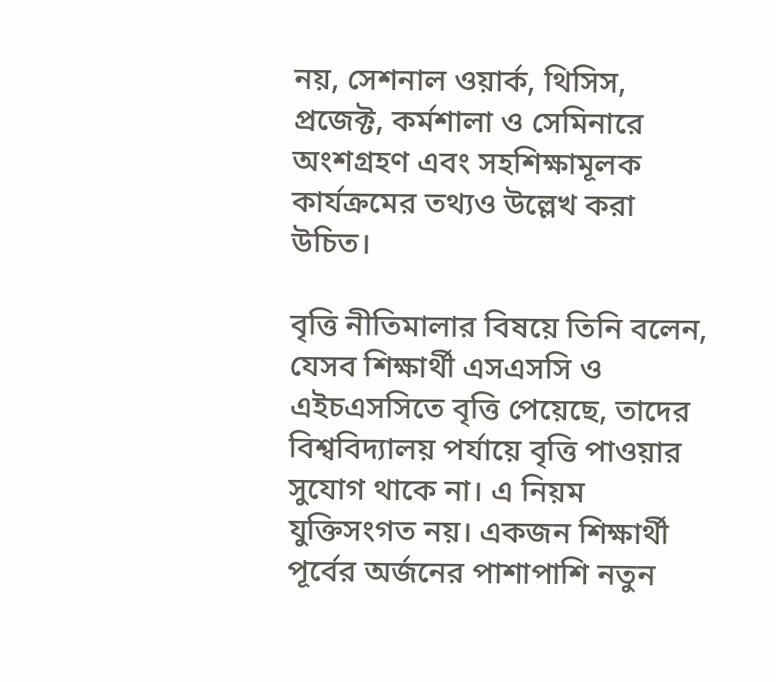নয়, সেশনাল ওয়ার্ক, থিসিস, প্রজেক্ট, কর্মশালা ও সেমিনারে অংশগ্রহণ এবং সহশিক্ষামূলক কার্যক্রমের তথ্যও উল্লেখ করা উচিত।

বৃত্তি নীতিমালার বিষয়ে তিনি বলেন, যেসব শিক্ষার্থী এসএসসি ও এইচএসসিতে বৃত্তি পেয়েছে, তাদের বিশ্ববিদ্যালয় পর্যায়ে বৃত্তি পাওয়ার সুযোগ থাকে না। এ নিয়ম যুক্তিসংগত নয়। একজন শিক্ষার্থী পূর্বের অর্জনের পাশাপাশি নতুন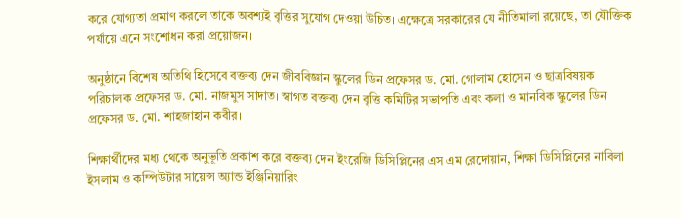করে যোগ্যতা প্রমাণ করলে তাকে অবশ্যই বৃত্তির সুযোগ দেওয়া উচিত। এক্ষেত্রে সরকারের যে নীতিমালা রয়েছে, তা যৌক্তিক পর্যায়ে এনে সংশোধন করা প্রয়োজন।

অনুষ্ঠানে বিশেষ অতিথি হিসেবে বক্তব্য দেন জীববিজ্ঞান স্কুলের ডিন প্রফেসর ড. মো. গোলাম হোসেন ও ছাত্রবিষয়ক পরিচালক প্রফেসর ড. মো. নাজমুস সাদাত। স্বাগত বক্তব্য দেন বৃত্তি কমিটির সভাপতি এবং কলা ও মানবিক স্কুলের ডিন প্রফেসর ড. মো. শাহজাহান কবীর।

শিক্ষার্থীদের মধ্য থেকে অনুভূতি প্রকাশ করে বক্তব্য দেন ইংরেজি ডিসিপ্লিনের এস এম রেদোয়ান, শিক্ষা ডিসিপ্লিনের নাবিলা ইসলাম ও কম্পিউটার সায়েন্স অ্যান্ড ইঞ্জিনিয়ারিং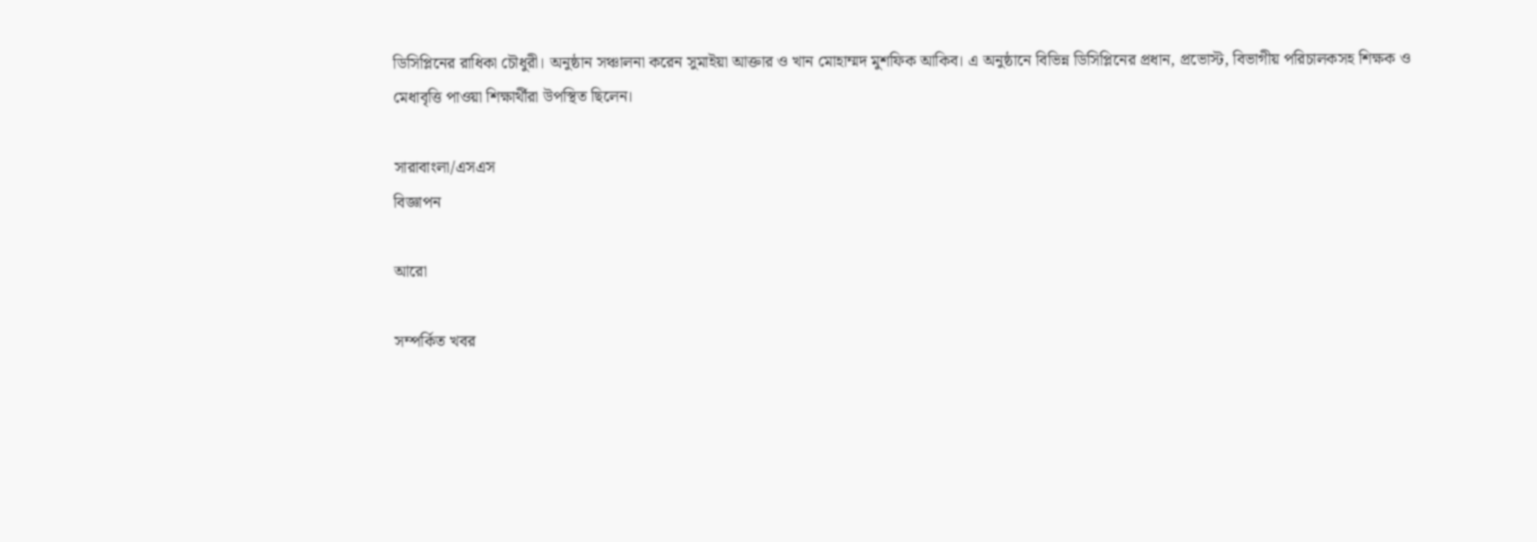ডিসিপ্লিনের রাধিকা চৌধুরী। অনুষ্ঠান সঞ্চালনা করেন সুমাইয়া আক্তার ও খান মোহাম্মদ মুশফিক আকিব। এ অনুষ্ঠানে বিভিন্ন ডিসিপ্লিনের প্রধান, প্রভোস্ট, বিভাগীয় পরিচালকসহ শিক্ষক ও মেধাবৃত্তি পাওয়া শিক্ষার্থীরা উপস্থিত ছিলেন।

সারাবাংলা/এসএস
বিজ্ঞাপন

আরো

সম্পর্কিত খবর